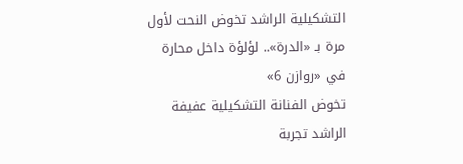التشكيلية الراشد تخوض النحت لأول مرة بـ «الدرة».. لؤلؤة داخل محارة في «روازن 6»
تخوض الفنانة التشكيلية عفيفة الراشد تجربة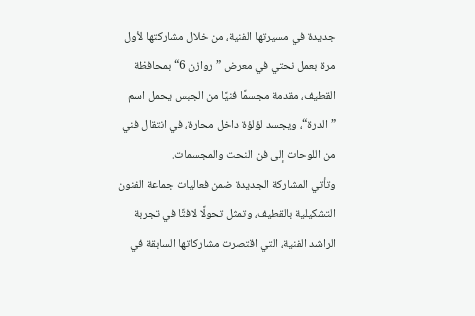جديدة في مسيرتها الفنية، من خلال مشاركتها لأول مرة بعمل نحتي في معرض ”روازن 6“ بمحافظة القطيف، مقدمة مجسمًا فنيًا من الجبس يحمل اسم ”الدرة“، ويجسد لؤلؤة داخل محارة، في انتقال فني من اللوحات إلى فن النحت والمجسمات.
وتأتي المشاركة الجديدة ضمن فعاليات جماعة الفنون التشكيلية بالقطيف، وتمثل تحولًا لافتًا في تجربة الراشد الفنية، التي اقتصرت مشاركاتها السابقة في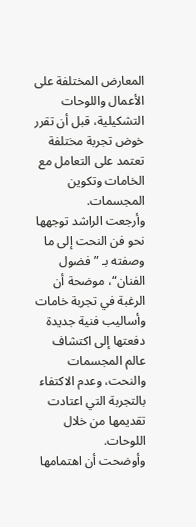المعارض المختلفة على الأعمال واللوحات التشكيلية، قبل أن تقرر خوض تجربة مختلفة تعتمد على التعامل مع الخامات وتكوين المجسمات.
وأرجعت الراشد توجهها نحو فن النحت إلى ما وصفته بـ ”فضول الفنان“، موضحة أن الرغبة في تجربة خامات وأساليب فنية جديدة دفعتها إلى اكتشاف عالم المجسمات والنحت، وعدم الاكتفاء بالتجربة التي اعتادت تقديمها من خلال اللوحات.
وأوضحت أن اهتمامها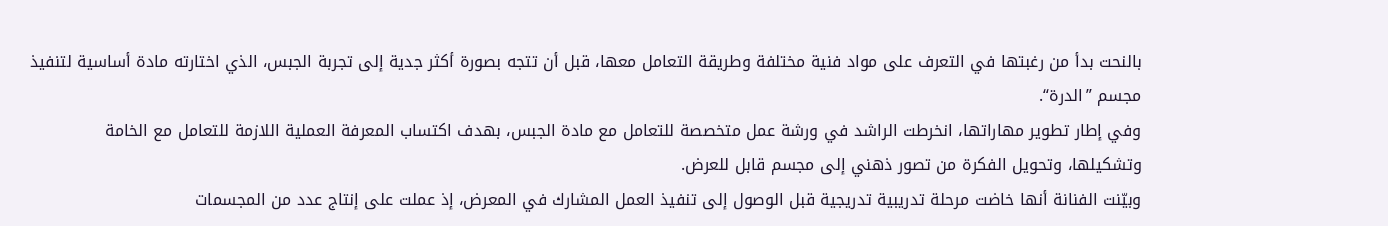بالنحت بدأ من رغبتها في التعرف على مواد فنية مختلفة وطريقة التعامل معها، قبل أن تتجه بصورة أكثر جدية إلى تجربة الجبس، الذي اختارته مادة أساسية لتنفيذ مجسم ”الدرة“.
وفي إطار تطوير مهاراتها، انخرطت الراشد في ورشة عمل متخصصة للتعامل مع مادة الجبس، بهدف اكتساب المعرفة العملية اللازمة للتعامل مع الخامة وتشكيلها، وتحويل الفكرة من تصور ذهني إلى مجسم قابل للعرض.
وبيّنت الفنانة أنها خاضت مرحلة تدريبية تدريجية قبل الوصول إلى تنفيذ العمل المشارك في المعرض، إذ عملت على إنتاج عدد من المجسمات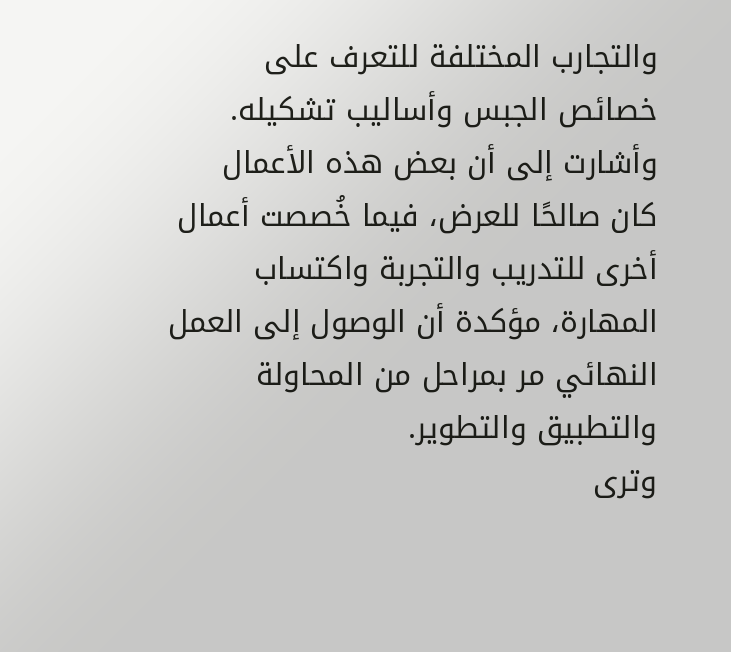والتجارب المختلفة للتعرف على خصائص الجبس وأساليب تشكيله.
وأشارت إلى أن بعض هذه الأعمال كان صالحًا للعرض، فيما خُصصت أعمال أخرى للتدريب والتجربة واكتساب المهارة، مؤكدة أن الوصول إلى العمل النهائي مر بمراحل من المحاولة والتطبيق والتطوير.
وترى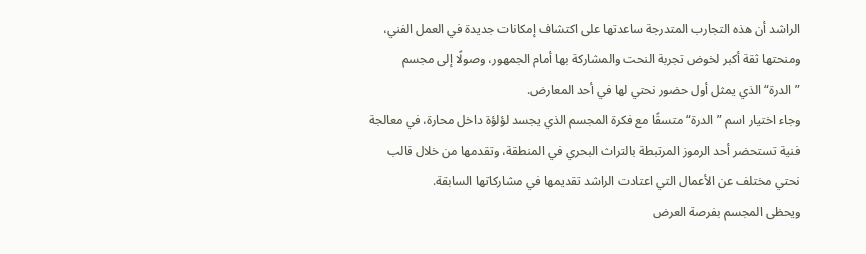الراشد أن هذه التجارب المتدرجة ساعدتها على اكتشاف إمكانات جديدة في العمل الفني، ومنحتها ثقة أكبر لخوض تجربة النحت والمشاركة بها أمام الجمهور، وصولًا إلى مجسم ”الدرة“ الذي يمثل أول حضور نحتي لها في أحد المعارض.
وجاء اختيار اسم ”الدرة“ متسقًا مع فكرة المجسم الذي يجسد لؤلؤة داخل محارة، في معالجة فنية تستحضر أحد الرموز المرتبطة بالتراث البحري في المنطقة، وتقدمها من خلال قالب نحتي مختلف عن الأعمال التي اعتادت الراشد تقديمها في مشاركاتها السابقة.
ويحظى المجسم بفرصة العرض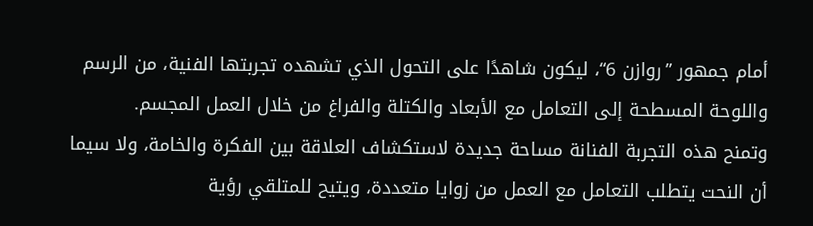أمام جمهور ”روازن 6“، ليكون شاهدًا على التحول الذي تشهده تجربتها الفنية، من الرسم واللوحة المسطحة إلى التعامل مع الأبعاد والكتلة والفراغ من خلال العمل المجسم.
وتمنح هذه التجربة الفنانة مساحة جديدة لاستكشاف العلاقة بين الفكرة والخامة، ولا سيما أن النحت يتطلب التعامل مع العمل من زوايا متعددة، ويتيح للمتلقي رؤية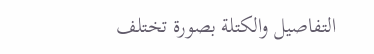التفاصيل والكتلة بصورة تختلف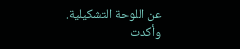عن اللوحة التشكيلية.
وأكدت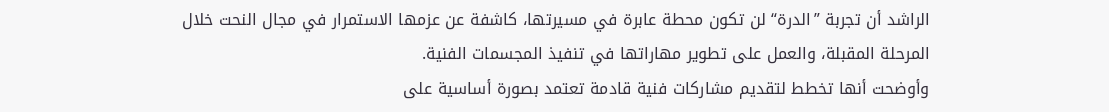الراشد أن تجربة ”الدرة“ لن تكون محطة عابرة في مسيرتها، كاشفة عن عزمها الاستمرار في مجال النحت خلال المرحلة المقبلة، والعمل على تطوير مهاراتها في تنفيذ المجسمات الفنية.
وأوضحت أنها تخطط لتقديم مشاركات فنية قادمة تعتمد بصورة أساسية على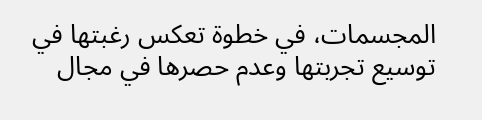المجسمات، في خطوة تعكس رغبتها في توسيع تجربتها وعدم حصرها في مجال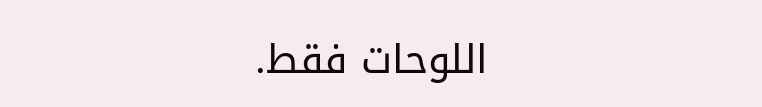اللوحات فقط.